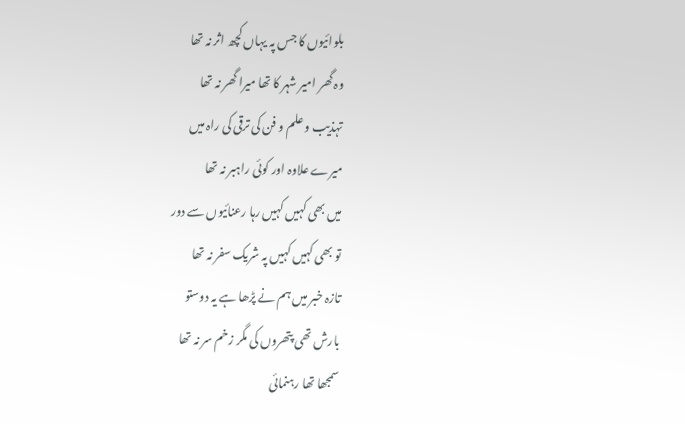بلوائیوں کا جس پہ یہاں کچھ اثر نہ تھا
وہ گھر امیر شہر کا تھا میرا گھر نہ تھا
تہذیب و علم و فن کی ترقی کی راہ میں
میرے علاوہ اور کوئی راہبر نہ تھا
میں بھی کہیں کہیں رہا رعنائیوں سے دور
تو بھی کہیں کہیں پہ شریک سفر نہ تھا
تازہ خبر میں ہم نے پڑھا ہے یہ دوستو
بارش تھی پتھروں کی مگر زخم سر نہ تھا
سمجھا تھا رہنمائی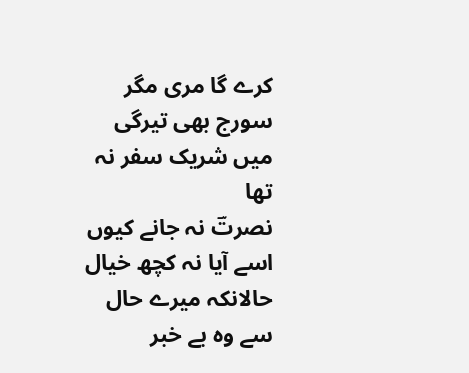کرے گا مری مگر
سورج بھی تیرگی میں شریک سفر نہ تھا
نصرتؔ نہ جانے کیوں اسے آیا نہ کچھ خیال
حالانکہ میرے حال سے وہ بے خبر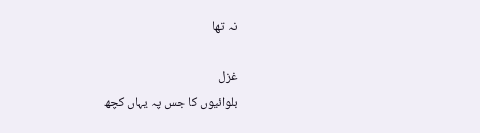نہ تھا

غزل
بلوائیوں کا جس پہ یہاں کچھ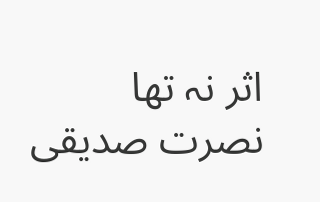اثر نہ تھا
نصرت صدیقی